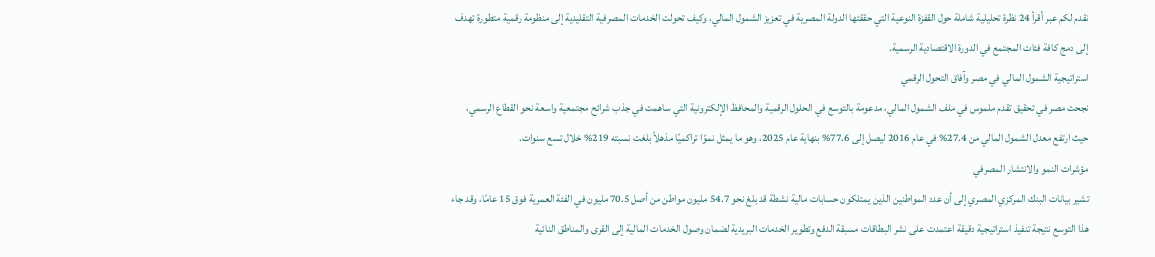نقدم لكم عبر أقرأ 24 نظرة تحليلية شاملة حول القفزة النوعية التي حققتها الدولة المصرية في تعزيز الشمول المالي، وكيف تحولت الخدمات المصرفية التقليدية إلى منظومة رقمية متطورة تهدف إلى دمج كافة فئات المجتمع في الدورة الاقتصادية الرسمية.
استراتيجية الشمول المالي في مصر وآفاق التحول الرقمي
نجحت مصر في تحقيق تقدم ملموس في ملف الشمول المالي، مدعومة بالتوسع في الحلول الرقمية والمحافظ الإلكترونية التي ساهمت في جذب شرائح مجتمعية واسعة نحو القطاع الرسمي، حيث ارتفع معدل الشمول المالي من 27.4% في عام 2016 ليصل إلى 77.6% بنهاية عام 2025، وهو ما يمثل نموًا تراكميًا مذهلاً بلغت نسبته 219% خلال تسع سنوات.
مؤشرات النمو والانتشار المصرفي
تشير بيانات البنك المركزي المصري إلى أن عدد المواطنين الذين يمتلكون حسابات مالية نشطة قد بلغ نحو 54.7 مليون مواطن من أصل 70.5 مليون في الفئة العمرية فوق 15 عامًا، وقد جاء هذا التوسع نتيجة تنفيذ استراتيجية دقيقة اعتمدت على نشر البطاقات مسبقة الدفع وتطوير الخدمات البريدية لضمان وصول الخدمات المالية إلى القرى والمناطق النائية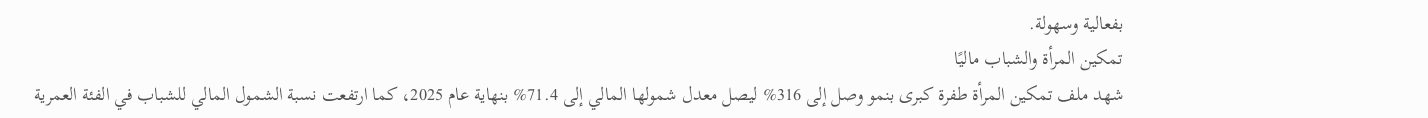بفعالية وسهولة.
تمكين المرأة والشباب ماليًا
شهد ملف تمكين المرأة طفرة كبرى بنمو وصل إلى 316% ليصل معدل شمولها المالي إلى 71.4% بنهاية عام 2025، كما ارتفعت نسبة الشمول المالي للشباب في الفئة العمرية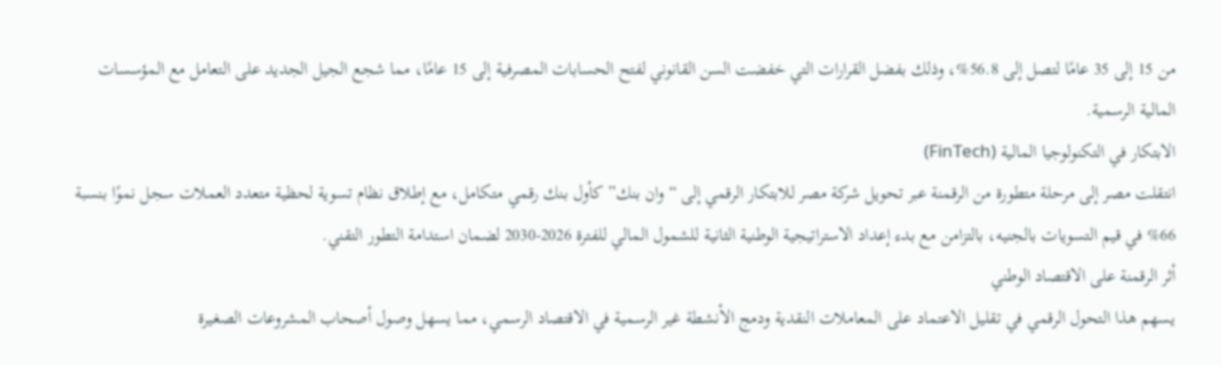من 15 إلى 35 عامًا لتصل إلى 56.8%، وذلك بفضل القرارات التي خفضت السن القانوني لفتح الحسابات المصرفية إلى 15 عامًا، مما شجع الجيل الجديد على التعامل مع المؤسسات المالية الرسمية.
الابتكار في التكنولوجيا المالية (FinTech)
انتقلت مصر إلى مرحلة متطورة من الرقمنة عبر تحويل شركة مصر للابتكار الرقمي إلى “وان بنك” كأول بنك رقمي متكامل، مع إطلاق نظام تسوية لحظية متعدد العملات سجل نموًا بنسبة 66% في قيم التسويات بالجنيه، بالتزامن مع بدء إعداد الاستراتيجية الوطنية الثانية للشمول المالي للفترة 2026-2030 لضمان استدامة التطور التقني.
أثر الرقمنة على الاقتصاد الوطني
يسهم هذا التحول الرقمي في تقليل الاعتماد على المعاملات النقدية ودمج الأنشطة غير الرسمية في الاقتصاد الرسمي، مما يسهل وصول أصحاب المشروعات الصغيرة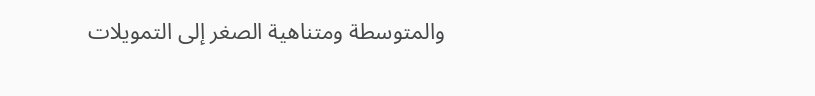والمتوسطة ومتناهية الصغر إلى التمويلات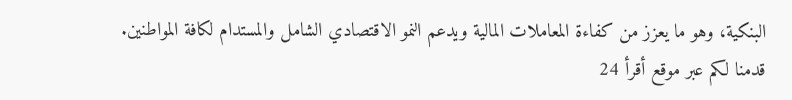البنكية، وهو ما يعزز من كفاءة المعاملات المالية ويدعم النمو الاقتصادي الشامل والمستدام لكافة المواطنين.
قدمنا لكم عبر موقع أقرأ 24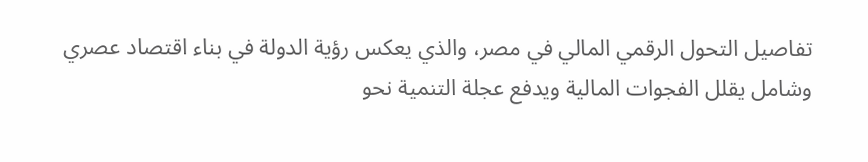تفاصيل التحول الرقمي المالي في مصر، والذي يعكس رؤية الدولة في بناء اقتصاد عصري وشامل يقلل الفجوات المالية ويدفع عجلة التنمية نحو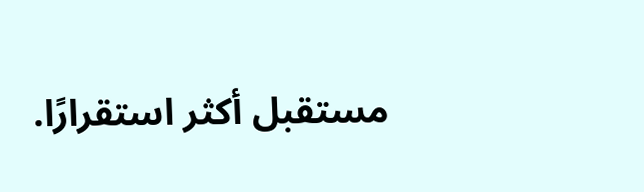مستقبل أكثر استقرارًا.